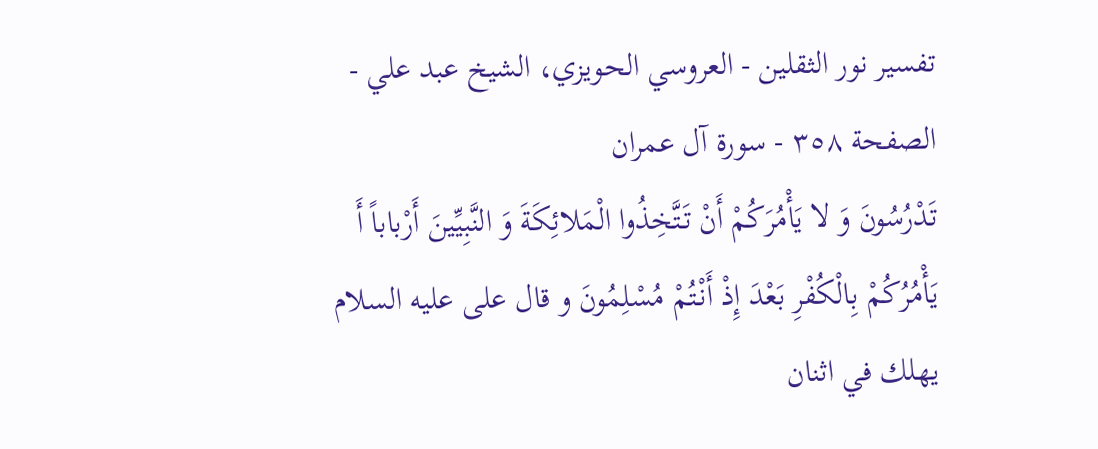تفسير نور الثقلين - العروسي الحويزي، الشيخ عبد علي - الصفحة ٣٥٨ - سورة آل عمران
تَدْرُسُونَ وَ لا يَأْمُرَكُمْ أَنْ تَتَّخِذُوا الْمَلائِكَةَ وَ النَّبِيِّينَ أَرْباباً أَ يَأْمُرُكُمْ بِالْكُفْرِ بَعْدَ إِذْ أَنْتُمْ مُسْلِمُونَ و قال على عليه السلام يهلك في اثنان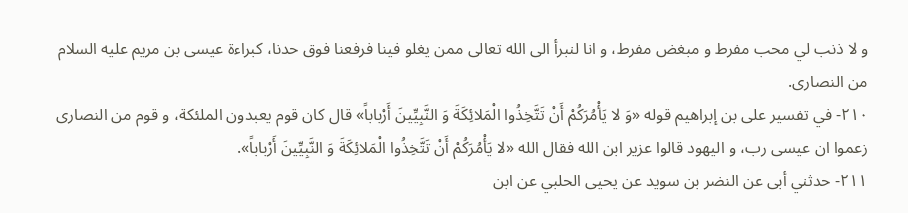و لا ذنب لي محب مفرط و مبغض مفرط، و انا لنبرأ الى الله تعالى ممن يغلو فينا فرفعنا فوق حدنا، كبراءة عيسى بن مريم عليه السلام من النصارى.
٢١٠- في تفسير على بن إبراهيم قوله «وَ لا يَأْمُرَكُمْ أَنْ تَتَّخِذُوا الْمَلائِكَةَ وَ النَّبِيِّينَ أَرْباباً» قال كان قوم يعبدون الملئكة، و قوم من النصارى زعموا ان عيسى رب، و اليهود قالوا عزير ابن الله فقال الله «لا يَأْمُرَكُمْ أَنْ تَتَّخِذُوا الْمَلائِكَةَ وَ النَّبِيِّينَ أَرْباباً».
٢١١- حدثني أبى عن النضر بن سويد عن يحيى الحلبي عن ابن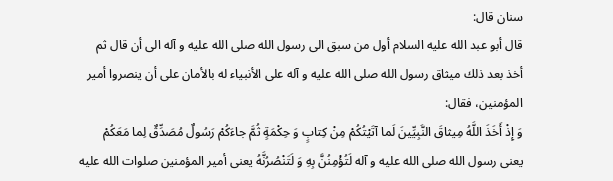سنان قال:
قال أبو عبد الله عليه السلام أول من سبق الى رسول الله صلى الله عليه و آله الى أن قال ثم أخذ بعد ذلك ميثاق رسول الله صلى الله عليه و آله على الأنبياء له بالأمان على أن ينصروا أمير المؤمنين، فقال:
وَ إِذْ أَخَذَ اللَّهُ مِيثاقَ النَّبِيِّينَ لَما آتَيْتُكُمْ مِنْ كِتابٍ وَ حِكْمَةٍ ثُمَّ جاءَكُمْ رَسُولٌ مُصَدِّقٌ لِما مَعَكُمْ يعنى رسول الله صلى الله عليه و آله لَتُؤْمِنُنَّ بِهِ وَ لَتَنْصُرُنَّهُ يعنى أمير المؤمنين صلوات الله عليه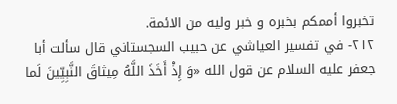تخبروا أممكم بخبره و خبر وليه من الائمة.
٢١٢- في تفسير العياشي عن حبيب السجستاني قال سألت أبا جعفر عليه السلام عن قول الله «وَ إِذْ أَخَذَ اللَّهُ مِيثاقَ النَّبِيِّينَ لَما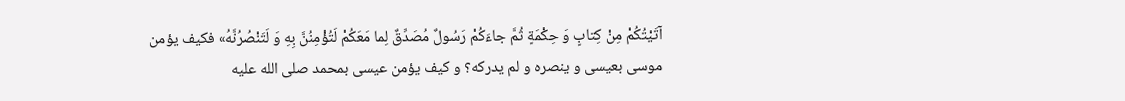آتَيْتُكُمْ مِنْ كِتابٍ وَ حِكْمَةٍ ثُمَّ جاءَكُمْ رَسُولٌ مُصَدِّقٌ لِما مَعَكُمْ لَتُؤْمِنُنَّ بِهِ وَ لَتَنْصُرُنَّهُ» فكيف يؤمن موسى بعيسى و ينصره و لم يدركه؟ و كيف يؤمن عيسى بمحمد صلى الله عليه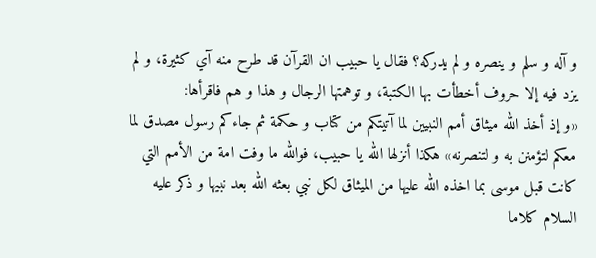و آله و سلم و ينصره و لم يدركه؟ فقال يا حبيب ان القرآن قد طرح منه آي كثيرة، و لم يزد فيه إلا حروف أخطأت بها الكتبة، و توهمتها الرجال و هذا و هم فاقرأها:
«و إذ أخذ الله ميثاق أمم النبيين لما آتيتكم من كتاب و حكمة ثم جاءكم رسول مصدق لما معكم لتؤمنن به و لتنصرنه» هكذا أنزلها الله يا حبيب، فوالله ما وفت امة من الأمم التي كانت قبل موسى بما اخذه الله عليها من الميثاق لكل نبي بعثه الله بعد نبيها و ذكر عليه السلام كلاما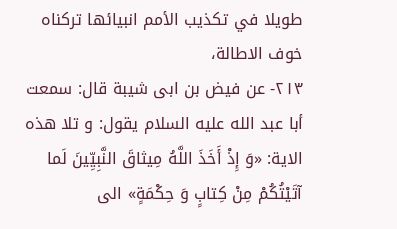طويلا في تكذيب الأمم انبيائها تركناه خوف الاطالة،
٢١٣- عن فيض بن ابى شيبة قال: سمعت أبا عبد الله عليه السلام يقول: و تلا هذه الاية: «وَ إِذْ أَخَذَ اللَّهُ مِيثاقَ النَّبِيِّينَ لَما آتَيْتُكُمْ مِنْ كِتابٍ وَ حِكْمَةٍ» الى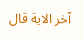آخر الاية قال